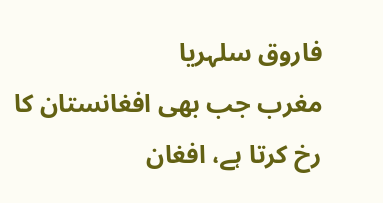فاروق سلہریا
مغرب جب بھی افغانستان کا رخ کرتا ہے، افغان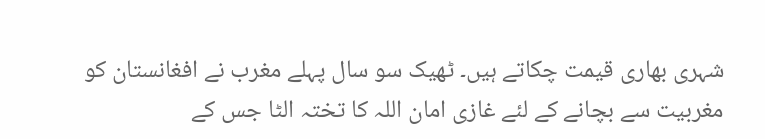شہری بھاری قیمت چکاتے ہیں۔ ٹھیک سو سال پہلے مغرب نے افغانستان کو مغربیت سے بچانے کے لئے غازی امان اللہ کا تختہ الٹا جس کے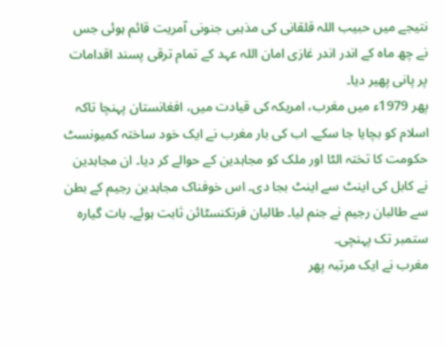نتیجے میں حبیب اللہ قلقانی کی مذہبی جنونی آمریت قائم ہوئی جس نے چھ ماہ کے اندر اندر غازی امان اللہ عہد کے تمام ترقی پسند اقدامات پر پانی پھیر دیا۔
پھر 1979ء میں مغرب، امریکہ کی قیادت میں، افغانستان پہنچا تاکہ اسلام کو بچایا جا سکے۔ اب کی بار مغرب نے ایک خود ساختہ کمیونسٹ حکومت کا تختہ الٹا اور ملک کو مجاہدین کے حوالے کر دیا۔ ان مجاہدین نے کابل کی اینٹ سے اینٹ بجا دی۔ اس خوفناک مجاہدین رجیم کے بطن سے طالبان رجیم نے جنم لیا۔ طالبان فرنکنسٹائن ثابت ہوئے۔ بات گیارہ ستمبر تک پہنچی۔
مغرب نے ایک مرتبہ پھر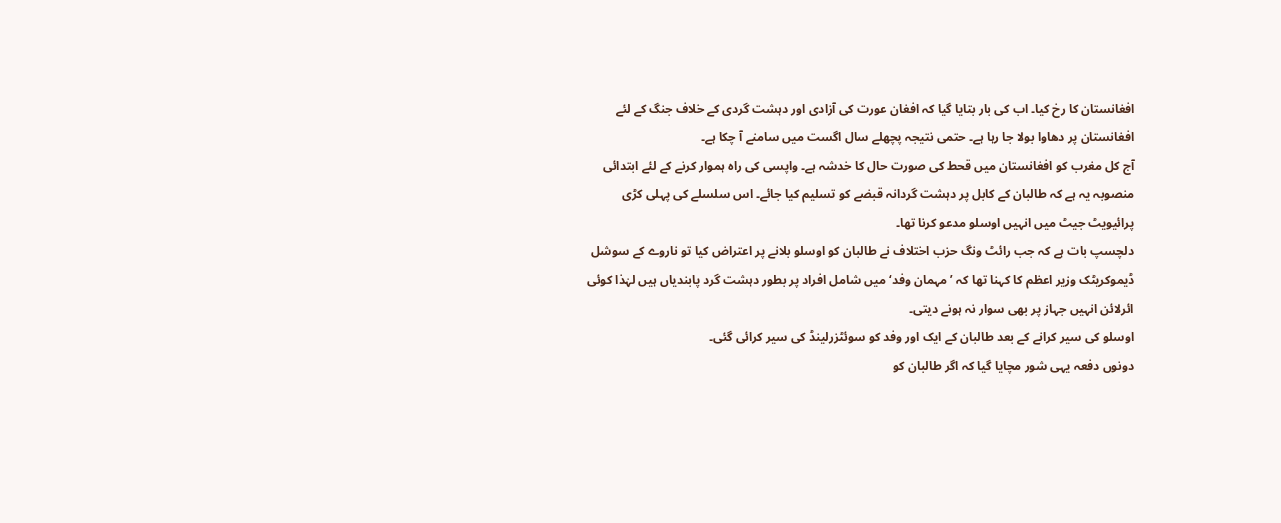افغانستان کا رخ کیا۔ اب کی بار بتایا گیا کہ افغان عورت کی آزادی اور دہشت گردی کے خلاف جنگ کے لئے افغانستان پر دھاوا بولا جا رہا ہے۔ حتمی نتیجہ پچھلے سال اگست میں سامنے آ چکا ہے۔
آج کل مغرب کو افغانستان میں قحط کی صورت حال کا خدشہ ہے۔ واپسی کی راہ ہموار کرنے کے لئے ابتدائی منصوبہ یہ ہے کہ طالبان کے کابل پر دہشت گردانہ قبضے کو تسلیم کیا جائے۔ اس سلسلے کی پہلی کڑی پرائیویٹ جیٹ میں انہیں اوسلو مدعو کرنا تھا۔
دلچسپ بات ہے کہ جب رائٹ ونگ حزب اختلاف نے طالبان کو اوسلو بلانے پر اعتراض کیا تو ناروے کے سوشل ڈیموکریٹک وزیر اعظم کا کہنا تھا کہ ’مہمان وفد‘ میں شامل افراد پر بطور دہشت گرد پابندیاں ہیں لہٰذا کوئی ائرلائن انہیں جہاز پر بھی سوار نہ ہونے دیتی۔
اوسلو کی سیر کرانے کے بعد طالبان کے ایک اور وفد کو سوئٹزرلینڈ کی سیر کرائی گئی۔
دونوں دفعہ یہی شور مچایا گیا کہ اگر طالبان کو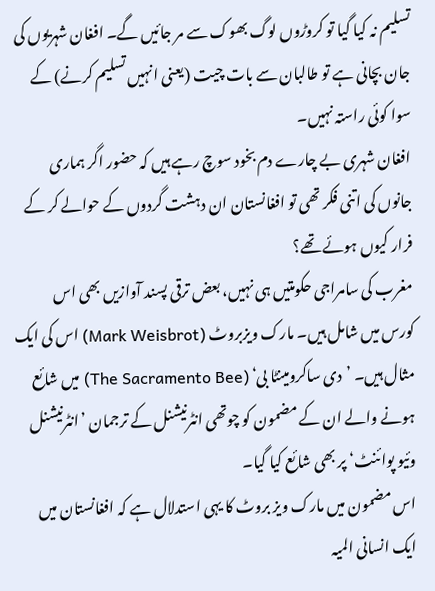تسلیم نہ کیا گیا تو کروڑوں لوگ بھوک سے مر جائیں گے۔ افغان شہریوں کی جان بچانی ہے تو طالبان سے بات چیت (یعنی انہیں تسلیم کرنے) کے سوا کوئی راستہ نہیں۔
افغان شہری بے چارے دم بخود سوچ رہے ہیں کہ حضور اگر ہماری جانوں کی اتنی فکر تھی تو افغانستان ان دہشت گردوں کے حوالے کر کے فرار کیوں ہوئے تھے؟
مغرب کی سامراجی حکومتیں ہی نہیں، بعض ترقی پسند آوازیں بھی اس کورس میں شامل ہیں۔ مارک ویزبروٹ (Mark Weisbrot) اس کی ایک مثال ہیں۔ ’دی ساکرومینٹا بی‘ (The Sacramento Bee) میں شائع ہونے والے ان کے مضمون کو چوتھی انٹرنیشنل کے ترجمان ’انٹرنیشنل وئیو پوائنٹ‘ پر بھی شائع کیا گیا۔
اس مضمون میں مارک ویز بروٹ کا یہی استدلال ہے کہ افغانستان میں ایک انسانی المیہ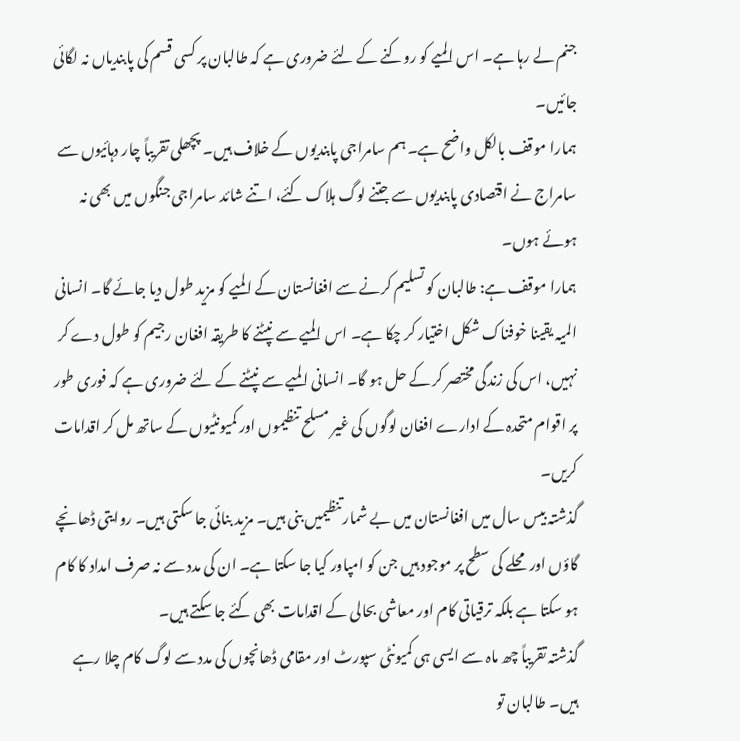جنم لے رہا ہے۔ اس المیے کو روکنے کے لئے ضروری ہے کہ طالبان پر کسی قسم کی پابندیاں نہ لگائی جائیں۔
ہمارا موقف بالکل واضح ہے۔ ہم سامراجی پابندیوں کے خلاف ہیں۔ پچھلی تقریباً چار دہائیوں سے سامراج نے اقتصادی پابندیوں سے جتنے لوگ ہلاک کئے، اتنے شائد سامراجی جنگوں میں بھی نہ ہوئے ہوں۔
ہمارا موقف ہے: طالبان کو تسلیم کرنے سے افغانستان کے المیے کو مزید طول دیا جائے گا۔ انسانی المیہ یقینا خوفناک شکل اختیار کر چکا ہے۔ اس المیے سے نپٹنے کا طریقہ افغان رجیم کو طول دے کر نہیں، اس کی زندگی مختصر کر کے حل ہو گا۔ انسانی المیے سے نپٹنے کے لئے ضروری ہے کہ فوری طور پر اقوام متحدہ کے ادارے افغان لوگوں کی غیر مسلح تنظیموں اور کمیونٹیوں کے ساتھ مل کر اقدامات کریں۔
گذشتہ بیس سال میں افغانستان میں بے شمار تنظیمیں بنی ہیں۔ مزید بنائی جا سکتی ہیں۔ روایتی ڈھانچے گاؤں اور محلے کی سطح پر موجود ہیں جن کو امپاور کیا جا سکتا ہے۔ ان کی مدد سے نہ صرف امداد کا کام ہو سکتا ہے بلکہ ترقیاتی کام اور معاشی بحالی کے اقدامات بھی کئے جا سکتے ہیں۔
گذشتہ تقریباً چھ ماہ سے ایسی ہی کمیونٹی سپورٹ اور مقامی ڈھانچوں کی مدد سے لوگ کام چلا رہے ہیں۔ طالبان تو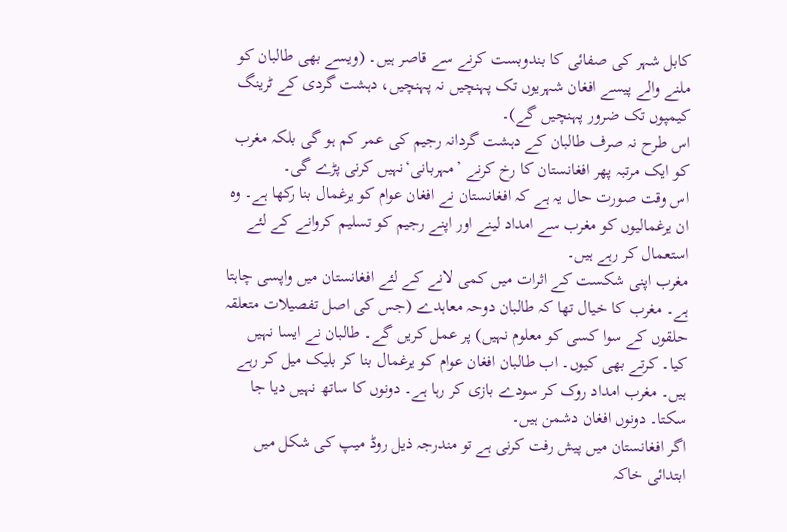کابل شہر کی صفائی کا بندوبست کرنے سے قاصر ہیں۔ (ویسے بھی طالبان کو ملنے والے پیسے افغان شہریوں تک پہنچیں نہ پہنچیں، دہشت گردی کے ٹرینگ کیمپوں تک ضرور پہنچیں گے)۔
اس طرح نہ صرف طالبان کے دہشت گردانہ رجیم کی عمر کم ہو گی بلکہ مغرب کو ایک مرتبہ پھر افغانستان کا رخ کرنے ’مہربانی‘نہیں کرنی پڑے گی۔
اس وقت صورت حال یہ ہے کہ افغانستان نے افغان عوام کو یرغمال بنا رکھا ہے۔ وہ ان یرغمالیوں کو مغرب سے امداد لینے اور اپنے رجیم کو تسلیم کروانے کے لئے استعمال کر رہے ہیں۔
مغرب اپنی شکست کے اثرات میں کمی لانے کے لئے افغانستان میں واپسی چاہتا ہے۔ مغرب کا خیال تھا کہ طالبان دوحہ معاہدے (جس کی اصل تفصیلات متعلقہ حلقوں کے سوا کسی کو معلوم نہیں) پر عمل کریں گے۔ طالبان نے ایسا نہیں کیا۔ کرتے بھی کیوں۔ اب طالبان افغان عوام کو یرغمال بنا کر بلیک میل کر رہے ہیں۔ مغرب امداد روک کر سودے بازی کر رہا ہے۔ دونوں کا ساتھ نہیں دیا جا سکتا۔ دونوں افغان دشمن ہیں۔
اگر افغانستان میں پیش رفت کرنی ہے تو مندرجہ ذیل روڈ میپ کی شکل میں ابتدائی خاکہ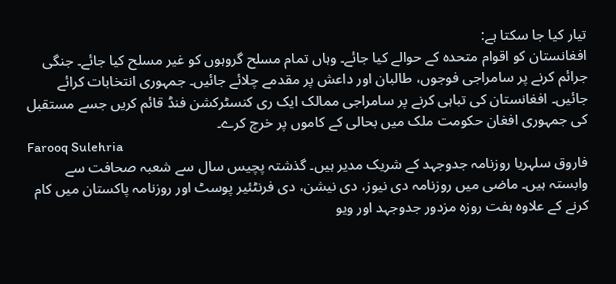تیار کیا جا سکتا ہے:
افغانستان کو اقوام متحدہ کے حوالے کیا جائے۔ وہاں تمام مسلح گروہوں کو غیر مسلح کیا جائے۔ جنگی جرائم کرنے پر سامراجی فوجوں، طالبان اور داعش پر مقدمے چلائے جائیں۔ جمہوری انتخابات کرائے جائیں۔ افغانستان کی تباہی کرنے پر سامراجی ممالک ایک ری کنسٹرکشن فنڈ قائم کریں جسے مستقبل کی جمہوری افغان حکومت ملک میں بحالی کے کاموں پر خرچ کرے۔
Farooq Sulehria
فاروق سلہریا روزنامہ جدوجہد کے شریک مدیر ہیں۔ گذشتہ پچیس سال سے شعبہ صحافت سے وابستہ ہیں۔ ماضی میں روزنامہ دی نیوز، دی نیشن، دی فرنٹئیر پوسٹ اور روزنامہ پاکستان میں کام کرنے کے علاوہ ہفت روزہ مزدور جدوجہد اور ویو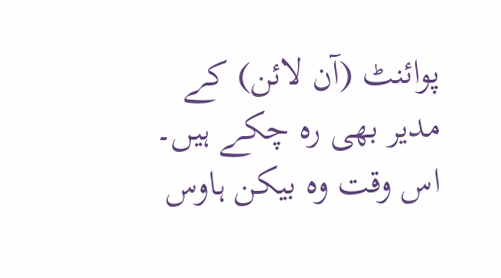پوائنٹ (آن لائن) کے مدیر بھی رہ چکے ہیں۔ اس وقت وہ بیکن ہاوس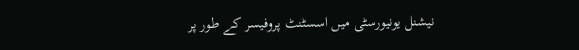نیشنل یونیورسٹی میں اسسٹنٹ پروفیسر کے طور پر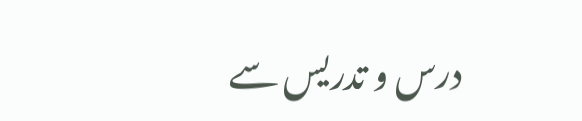درس و تدریس سے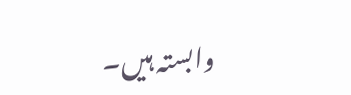وابستہ ہیں۔